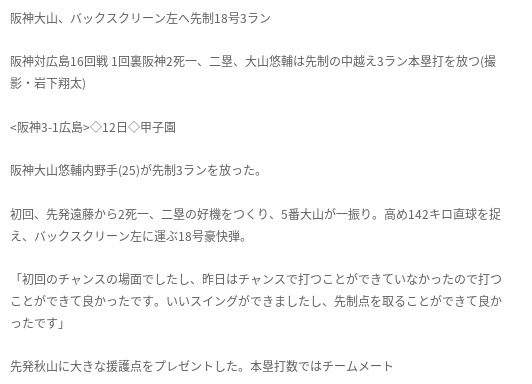阪神大山、バックスクリーン左へ先制18号3ラン

阪神対広島16回戦 1回裏阪神2死一、二塁、大山悠輔は先制の中越え3ラン本塁打を放つ(撮影・岩下翔太)

<阪神3-1広島>◇12日◇甲子園

阪神大山悠輔内野手(25)が先制3ランを放った。

初回、先発遠藤から2死一、二塁の好機をつくり、5番大山が一振り。高め142キロ直球を捉え、バックスクリーン左に運ぶ18号豪快弾。

「初回のチャンスの場面でしたし、昨日はチャンスで打つことができていなかったので打つことができて良かったです。いいスイングができましたし、先制点を取ることができて良かったです」

先発秋山に大きな援護点をプレゼントした。本塁打数ではチームメート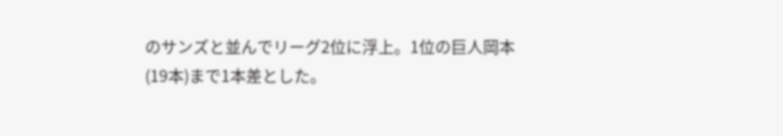のサンズと並んでリーグ2位に浮上。1位の巨人岡本(19本)まで1本差とした。